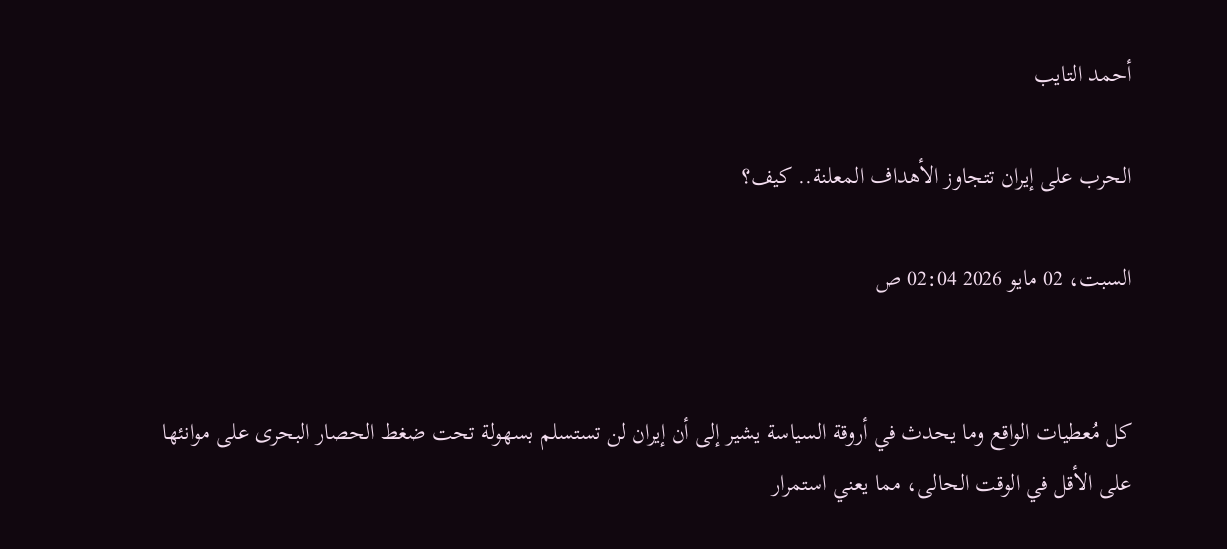أحمد التايب

الحرب على إيران تتجاوز الأهداف المعلنة.. كيف؟

السبت، 02 مايو 2026 02:04 ص


كل مُعطيات الواقع وما يحدث في أروقة السياسة يشير إلى أن إيران لن تستسلم بسهولة تحت ضغط الحصار البحرى على موانئها على الأقل في الوقت الحالى، مما يعني استمرار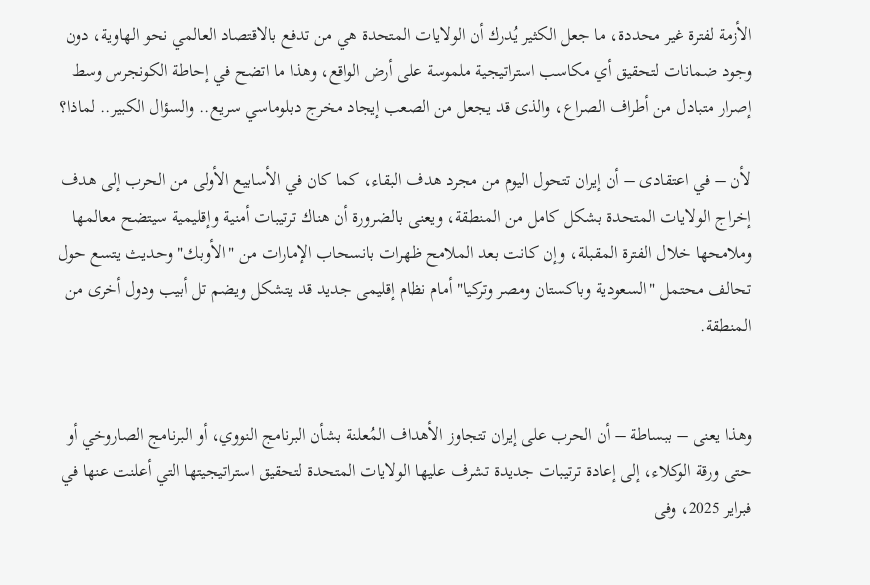الأزمة لفترة غير محددة، ما جعل الكثير يُدرك أن الولايات المتحدة هي من تدفع بالاقتصاد العالمي نحو الهاوية، دون وجود ضمانات لتحقيق أي مكاسب استراتيجية ملموسة على أرض الواقع، وهذا ما اتضح في إحاطة الكونجرس وسط إصرار متبادل من أطراف الصراع، والذى قد يجعل من الصعب إيجاد مخرج دبلوماسي سريع.. والسؤال الكبير.. لماذا؟

لأن – في اعتقادى – أن إيران تتحول اليوم من مجرد هدف البقاء، كما كان في الأسابيع الأولى من الحرب إلى هدف إخراج الولايات المتحدة بشكل كامل من المنطقة، ويعنى بالضرورة أن هناك ترتيبات أمنية وإقليمية سيتضح معالمها وملامحها خلال الفترة المقبلة، وإن كانت بعد الملامح ظهرات بانسحاب الإمارات من "الأوبك" وحديث يتسع حول تحالف محتمل "السعودية وباكستان ومصر وتركيا" أمام نظام إقليمى جديد قد يتشكل ويضم تل أبيب ودول أخرى من المنطقة.


وهذا يعنى – ببساطة – أن الحرب على إيران تتجاوز الأهداف المُعلنة بشأن البرنامج النووي، أو البرنامج الصاروخي أو حتى ورقة الوكلاء، إلى إعادة ترتيبات جديدة تشرف عليها الولايات المتحدة لتحقيق استراتيجيتها التي أعلنت عنها في فبراير 2025، وفى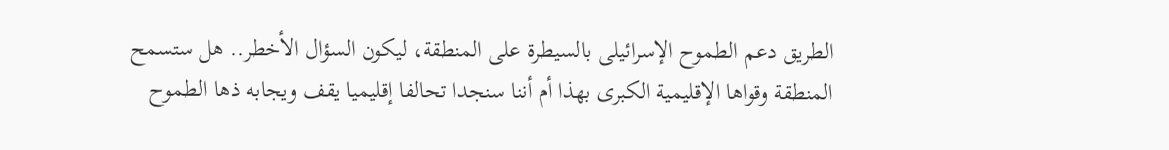الطريق دعم الطموح الإسرائيلى بالسيطرة على المنطقة، ليكون السؤال الأخطر.. هل ستسمح المنطقة وقواها الإقليمية الكبرى بهذا أم أننا سنجدا تحالفا إقليميا يقف ويجابه ذها الطموح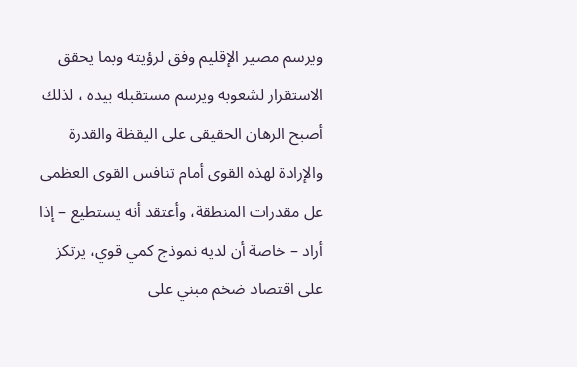ويرسم مصير الإقليم وفق لرؤيته وبما يحقق الاستقرار لشعوبه ويرسم مستقبله بيده ، لذلك أصبح الرهان الحقيقى على اليقظة والقدرة والإرادة لهذه القوى أمام تنافس القوى العظمى عل مقدرات المنطقة، وأعتقد أنه يستطيع – إذا أراد – خاصة أن لديه نموذج كمي قوي، يرتكز على اقتصاد ضخم مبني على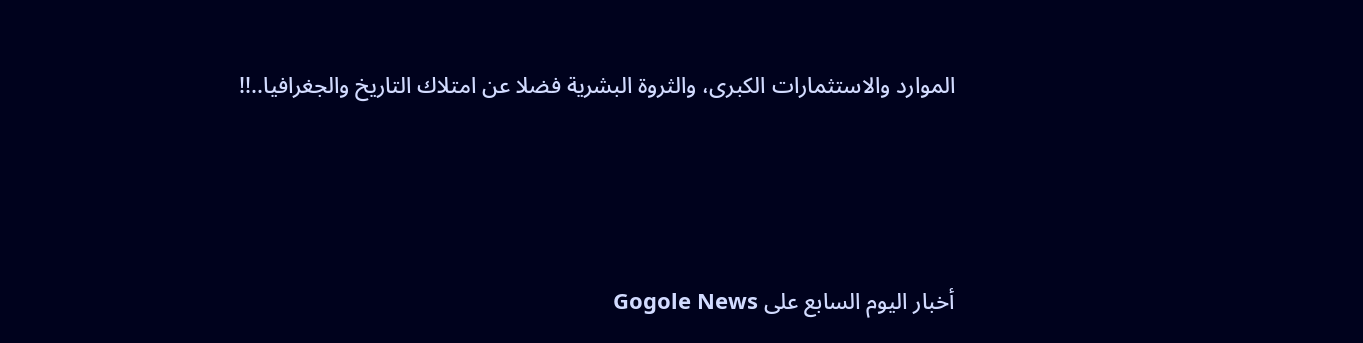الموارد والاستثمارات الكبرى، والثروة البشرية فضلا عن امتلاك التاريخ والجغرافيا..!!




أخبار اليوم السابع على Gogole News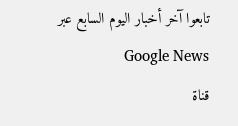تابعوا آخر أخبار اليوم السابع عبر Google News
قناة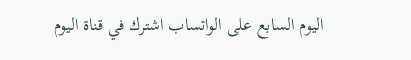اليوم السابع على الواتساب اشترك في قناة اليوم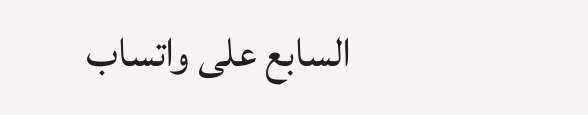السابع على واتساب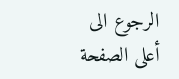الرجوع الى أعلى الصفحة